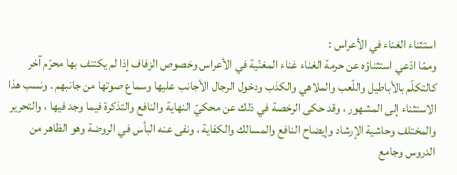استثناء الغناء في الأعراس :
وممّا ادّعي استثناؤه عن حرمة الغناء غناء المغنّية في الأعراس وخصوص الزفاف إذا لم يكتنف بها محرّم آخر كالتكلّم بالأباطيل واللّعب والملاهي والكذب ودخول الرجال الأجانب عليها وسماع صوتها من جانبهم . ونسب هذا الاستثناء إلى المشهور ، وقد حكى الرخصة في ذلك عن محكيّ النهاية والنافع والتذكرة فيما وجد فيها ، والتحرير والمختلف وحاشية الإرشاد وإيضاح النافع والمسالك والكفاية ، ونفى عنه البأس في الروضة وهو الظاهر من الدروس وجامع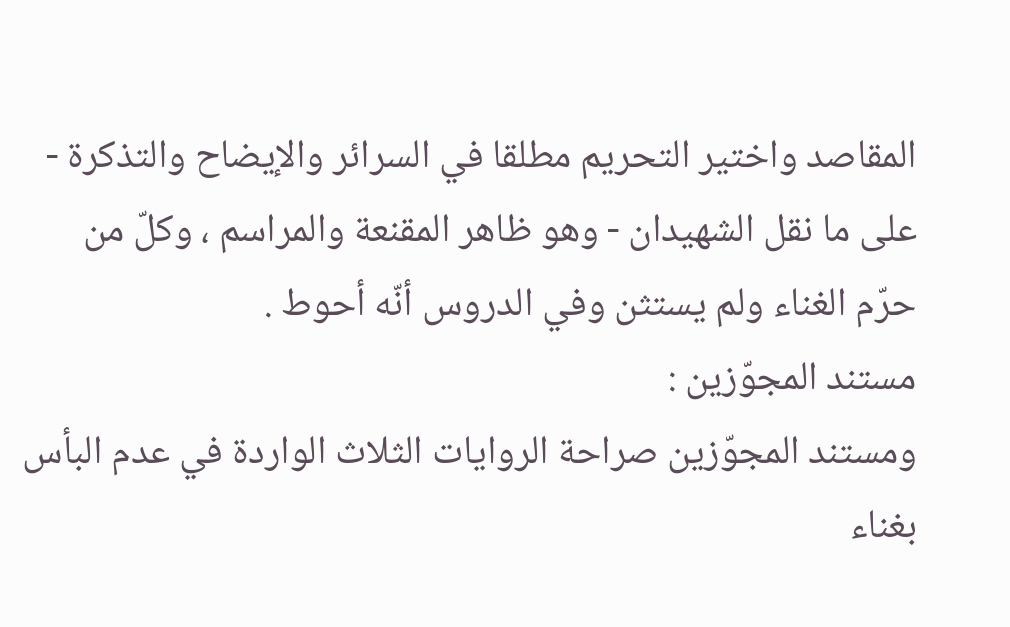المقاصد واختير التحريم مطلقا في السرائر والإيضاح والتذكرة - على ما نقل الشهيدان - وهو ظاهر المقنعة والمراسم ، وكلّ من حرّم الغناء ولم يستثن وفي الدروس أنّه أحوط .
مستند المجوّزين :
ومستند المجوّزين صراحة الروايات الثلاث الواردة في عدم البأس بغناء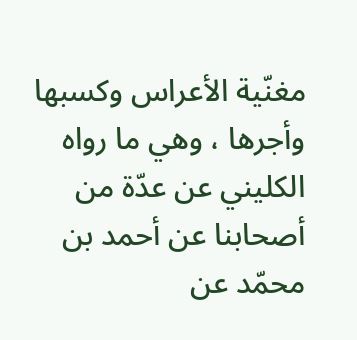مغنّية الأعراس وكسبها وأجرها ، وهي ما رواه الكليني عن عدّة من أصحابنا عن أحمد بن محمّد عن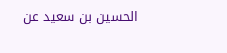الحسين بن سعيد عن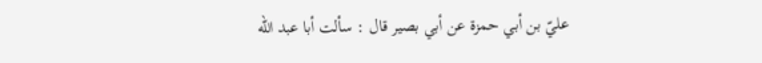عليّ بن أبي حمزة عن أبي بصير قال : سألت أبا عبد اللّه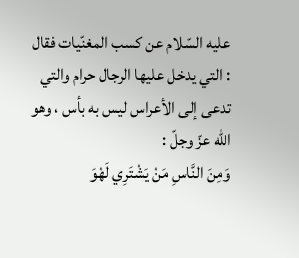عليه السّلام عن كسب المغنّيات فقال : التي يدخل عليها الرجال حرام والتي تدعى إلى الأعراس ليس به بأس ، وهو اللّه عزّ وجلّ :
وَمِنَ النَّاسِ مَنْ يَشْتَرِي لَهْوَ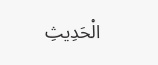الْحَدِيثِ